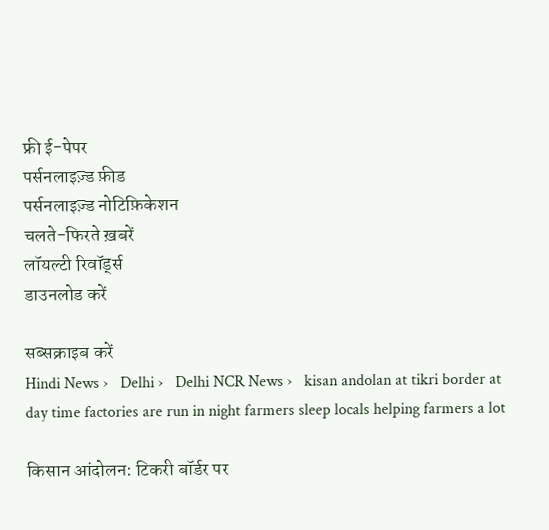फ्री ई-पेपर
पर्सनलाइज़्ड फ़ीड
पर्सनलाइज़्ड नोटिफ़िकेशन
चलते-फिरते ख़बरें
लॉयल्टी रिवॉर्ड्स
डाउनलोड करें

सब्सक्राइब करें
Hindi News ›   Delhi ›   Delhi NCR News ›   kisan andolan at tikri border at day time factories are run in night farmers sleep locals helping farmers a lot

किसान आंदोलन: टिकरी बॉर्डर पर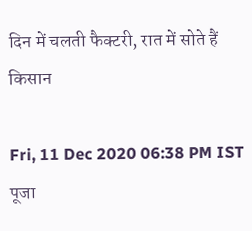दिन में चलती फैक्टरी, रात में सोते हैं किसान

Fri, 11 Dec 2020 06:38 PM IST
पूजा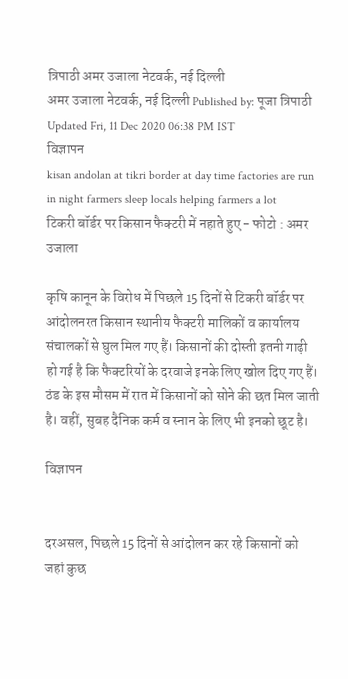त्रिपाठी अमर उजाला नेटवर्क, नई दिल्ली
अमर उजाला नेटवर्क, नई दिल्ली Published by: पूजा त्रिपाठी Updated Fri, 11 Dec 2020 06:38 PM IST
विज्ञापन
kisan andolan at tikri border at day time factories are run in night farmers sleep locals helping farmers a lot
टिकरी बॉर्डर पर किसान फैक्टरी में नहाते हुए - फोटो : अमर उजाला

कृषि कानून के विरोध में पिछले 15 दिनों से टिकरी बॉर्डर पर आंदोलनरत किसान स्थानीय फैक्टरी मालिकों व कार्यालय संचालकों से घुल मिल गए हैं। किसानों की दोस्ती इतनी गाढ़ी हो गई है कि फैक्टरियों के दरवाजे इनके लिए खोल दिए गए हैं। ठंड के इस मौसम में रात में किसानों को सोने की छत मिल जाती है। वहीं, सुबह दैनिक कर्म व स्नान के लिए भी इनको छूट है।

विज्ञापन


दरअसल, पिछले 15 दिनों से आंदोलन कर रहे किसानों को जहां कुछ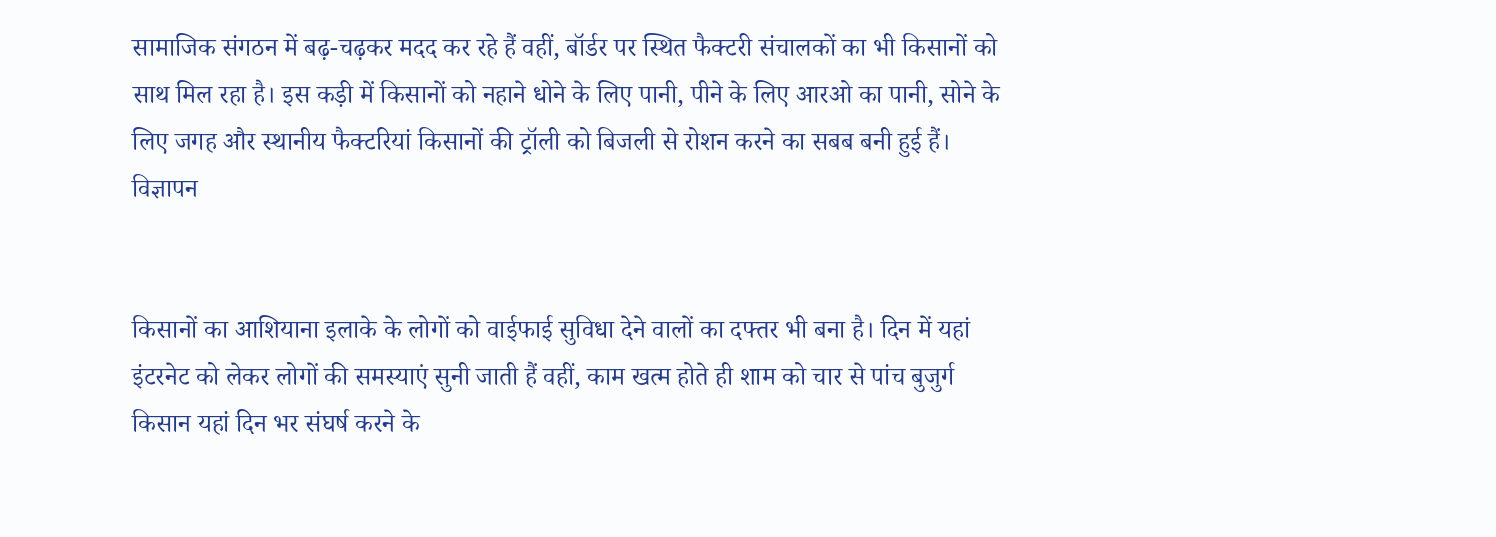सामाजिक संगठन में बढ़-चढ़कर मदद कर रहे हैं वहीं, बॉर्डर पर स्थित फैक्टरी संचालकों का भी किसानों को साथ मिल रहा है। इस कड़ी में किसानों को नहाने धोने के लिए पानी, पीने के लिए आरओ का पानी, सोने के लिए जगह और स्थानीय फैक्टरियां किसानों की ट्रॉली को बिजली से रोशन करने का सबब बनी हुई हैं।
विज्ञापन


किसानों का आशियाना इलाके के लोगों को वाईफाई सुविधा देने वालों का दफ्तर भी बना है। दिन में यहां इंटरनेट को लेकर लोगों की समस्याएं सुनी जाती हैं वहीं, काम खत्म होते ही शाम को चार से पांच बुजुर्ग किसान यहां दिन भर संघर्ष करने के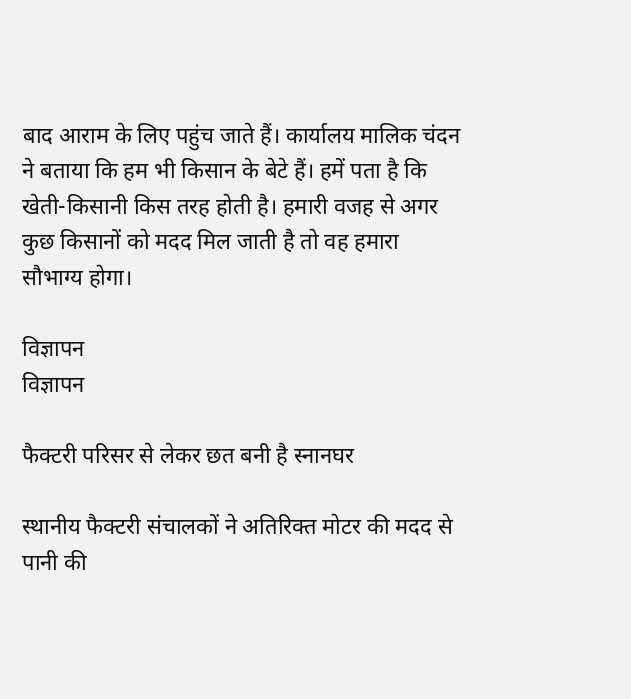बाद आराम के लिए पहुंच जाते हैं। कार्यालय मालिक चंदन ने बताया कि हम भी किसान के बेटे हैं। हमें पता है कि खेती-किसानी किस तरह होती है। हमारी वजह से अगर कुछ किसानों को मदद मिल जाती है तो वह हमारा सौभाग्य होगा।

विज्ञापन
विज्ञापन

फैक्टरी परिसर से लेकर छत बनी है स्नानघर

स्थानीय फैक्टरी संचालकों ने अतिरिक्त मोटर की मदद से पानी की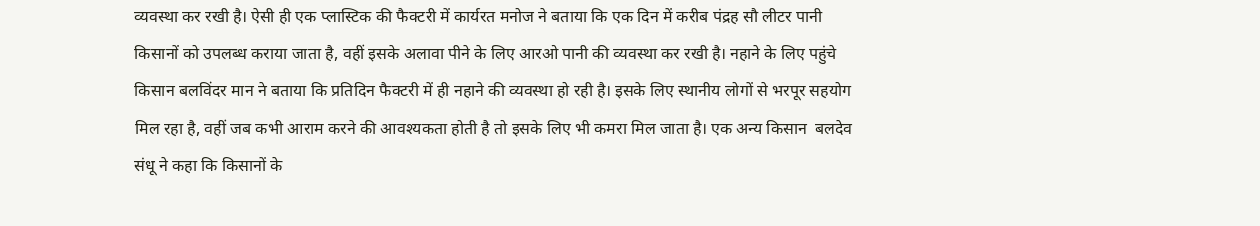व्यवस्था कर रखी है। ऐसी ही एक प्लास्टिक की फैक्टरी में कार्यरत मनोज ने बताया कि एक दिन में करीब पंद्रह सौ लीटर पानी किसानों को उपलब्ध कराया जाता है, वहीं इसके अलावा पीने के लिए आरओ पानी की व्यवस्था कर रखी है। नहाने के लिए पहुंचे किसान बलविंदर मान ने बताया कि प्रतिदिन फैक्टरी में ही नहाने की व्यवस्था हो रही है। इसके लिए स्थानीय लोगों से भरपूर सहयोग मिल रहा है, वहीं जब कभी आराम करने की आवश्यकता होती है तो इसके लिए भी कमरा मिल जाता है। एक अन्य किसान  बलदेव संधू ने कहा कि किसानों के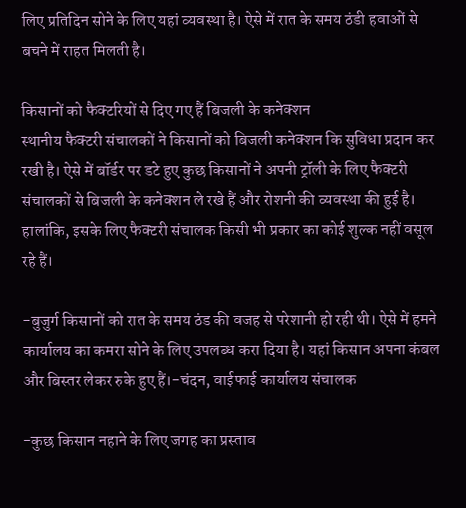लिए प्रतिदिन सोने के लिए यहां व्यवस्था है। ऐसे में रात के समय ठंडी हवाओं से बचने में राहत मिलती है।

किसानों को फैक्टरियों से दिए गए हैं बिजली के कनेक्शन
स्थानीय फैक्टरी संचालकों ने किसानों को बिजली कनेक्शन कि सुविधा प्रदान कर रखी है। ऐसे में बॉर्डर पर डटे हुए कुछ किसानों ने अपनी ट्रॉली के लिए फैक्टरी संचालकों से बिजली के कनेक्शन ले रखे हैं और रोशनी की व्यवस्था की हुई है। हालांकि, इसके लिए फैक्टरी संचालक किसी भी प्रकार का कोई शुल्क नहीं वसूल रहे हैं।

-बुजुर्ग किसानों को रात के समय ठंड की वजह से परेशानी हो रही थी। ऐसे में हमने कार्यालय का कमरा सोने के लिए उपलब्ध करा दिया है। यहां किसान अपना कंबल और बिस्तर लेकर रुके हुए हैं।-चंदन, वाईफाई कार्यालय संचालक

-कुछ किसान नहाने के लिए जगह का प्रस्ताव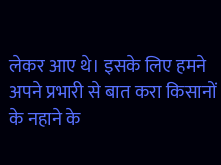लेकर आए थे। इसके लिए हमने अपने प्रभारी से बात करा किसानों के नहाने के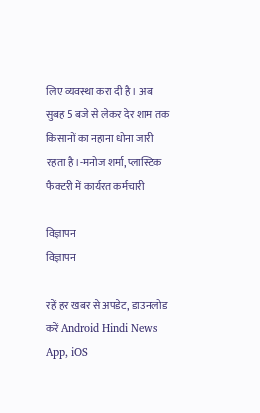लिए व्यवस्था करा दी है। अब सुबह 5 बजे से लेकर देर शाम तक किसानों का नहाना धोना जारी रहता है।-मनोज शर्मा, प्लास्टिक फैक्टरी में कार्यरत कर्मचारी

विज्ञापन
विज्ञापन

रहें हर खबर से अपडेट, डाउनलोड करें Android Hindi News App, iOS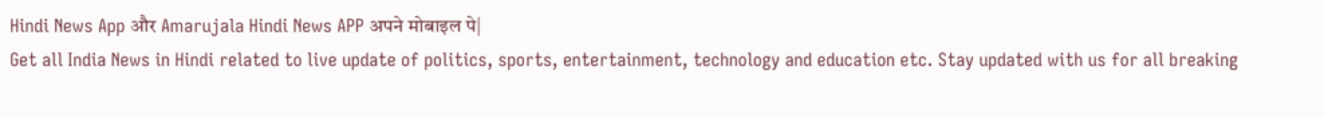Hindi News App और Amarujala Hindi News APP अपने मोबाइल पे|
Get all India News in Hindi related to live update of politics, sports, entertainment, technology and education etc. Stay updated with us for all breaking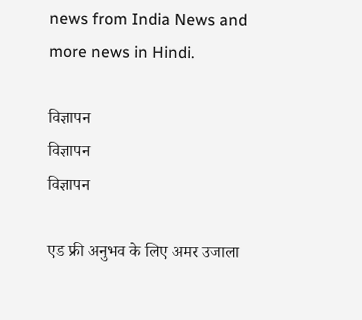news from India News and more news in Hindi.

विज्ञापन
विज्ञापन
विज्ञापन

एड फ्री अनुभव के लिए अमर उजाला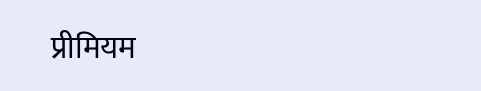प्रीमियम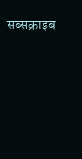सब्सक्राइब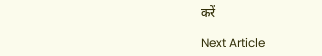करें

Next Article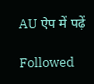AU ऐप में पढ़ें

Followed